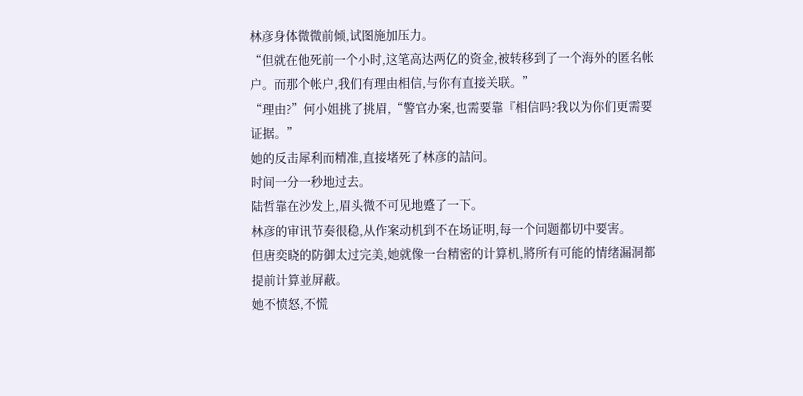林彦身体微微前倾,试图施加压力。
“但就在他死前一个小时,这笔高达两亿的资金,被转移到了一个海外的匿名帐户。而那个帐户,我们有理由相信,与你有直接关联。”
“理由?”何小姐挑了挑眉,“警官办案,也需要靠『相信吗?我以为你们更需要证据。”
她的反击犀利而精准,直接堵死了林彦的詰问。
时间一分一秒地过去。
陆哲靠在沙发上,眉头微不可见地蹙了一下。
林彦的审讯节奏很稳,从作案动机到不在场证明,每一个问题都切中要害。
但唐奕晓的防御太过完美,她就像一台精密的计算机,將所有可能的情绪漏洞都提前计算並屏蔽。
她不愤怒,不慌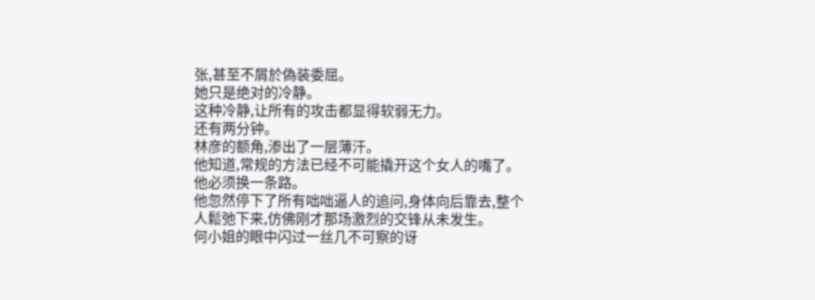张,甚至不屑於偽装委屈。
她只是绝对的冷静。
这种冷静,让所有的攻击都显得软弱无力。
还有两分钟。
林彦的额角,渗出了一层薄汗。
他知道,常规的方法已经不可能撬开这个女人的嘴了。
他必须换一条路。
他忽然停下了所有咄咄逼人的追问,身体向后靠去,整个人鬆弛下来,仿佛刚才那场激烈的交锋从未发生。
何小姐的眼中闪过一丝几不可察的讶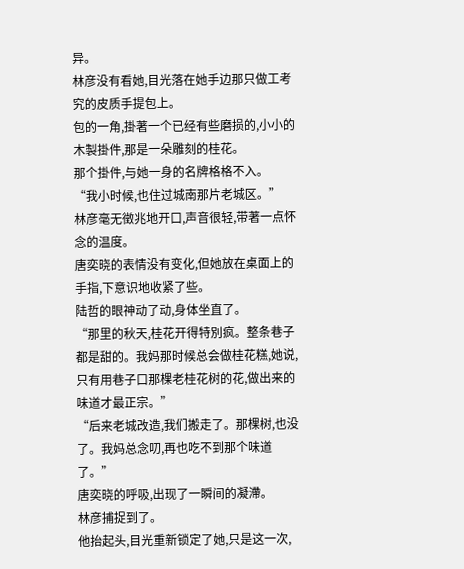异。
林彦没有看她,目光落在她手边那只做工考究的皮质手提包上。
包的一角,掛著一个已经有些磨损的,小小的木製掛件,那是一朵雕刻的桂花。
那个掛件,与她一身的名牌格格不入。
“我小时候,也住过城南那片老城区。”
林彦毫无徵兆地开口,声音很轻,带著一点怀念的温度。
唐奕晓的表情没有变化,但她放在桌面上的手指,下意识地收紧了些。
陆哲的眼神动了动,身体坐直了。
“那里的秋天,桂花开得特別疯。整条巷子都是甜的。我妈那时候总会做桂花糕,她说,只有用巷子口那棵老桂花树的花,做出来的味道才最正宗。”
“后来老城改造,我们搬走了。那棵树,也没了。我妈总念叨,再也吃不到那个味道了。”
唐奕晓的呼吸,出现了一瞬间的凝滯。
林彦捕捉到了。
他抬起头,目光重新锁定了她,只是这一次,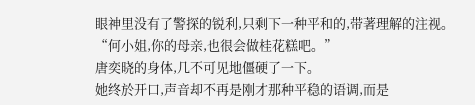眼神里没有了警探的锐利,只剩下一种平和的,带著理解的注视。
“何小姐,你的母亲,也很会做桂花糕吧。”
唐奕晓的身体,几不可见地僵硬了一下。
她终於开口,声音却不再是刚才那种平稳的语调,而是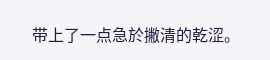带上了一点急於撇清的乾涩。